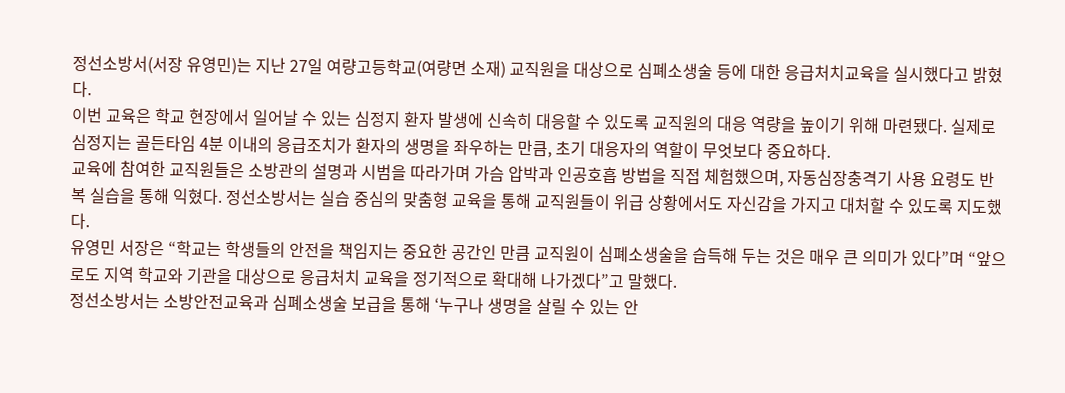정선소방서(서장 유영민)는 지난 27일 여량고등학교(여량면 소재) 교직원을 대상으로 심폐소생술 등에 대한 응급처치교육을 실시했다고 밝혔다.
이번 교육은 학교 현장에서 일어날 수 있는 심정지 환자 발생에 신속히 대응할 수 있도록 교직원의 대응 역량을 높이기 위해 마련됐다. 실제로 심정지는 골든타임 4분 이내의 응급조치가 환자의 생명을 좌우하는 만큼, 초기 대응자의 역할이 무엇보다 중요하다.
교육에 참여한 교직원들은 소방관의 설명과 시범을 따라가며 가슴 압박과 인공호흡 방법을 직접 체험했으며, 자동심장충격기 사용 요령도 반복 실습을 통해 익혔다. 정선소방서는 실습 중심의 맞춤형 교육을 통해 교직원들이 위급 상황에서도 자신감을 가지고 대처할 수 있도록 지도했다.
유영민 서장은 “학교는 학생들의 안전을 책임지는 중요한 공간인 만큼 교직원이 심폐소생술을 습득해 두는 것은 매우 큰 의미가 있다”며 “앞으로도 지역 학교와 기관을 대상으로 응급처치 교육을 정기적으로 확대해 나가겠다”고 말했다.
정선소방서는 소방안전교육과 심폐소생술 보급을 통해 ‘누구나 생명을 살릴 수 있는 안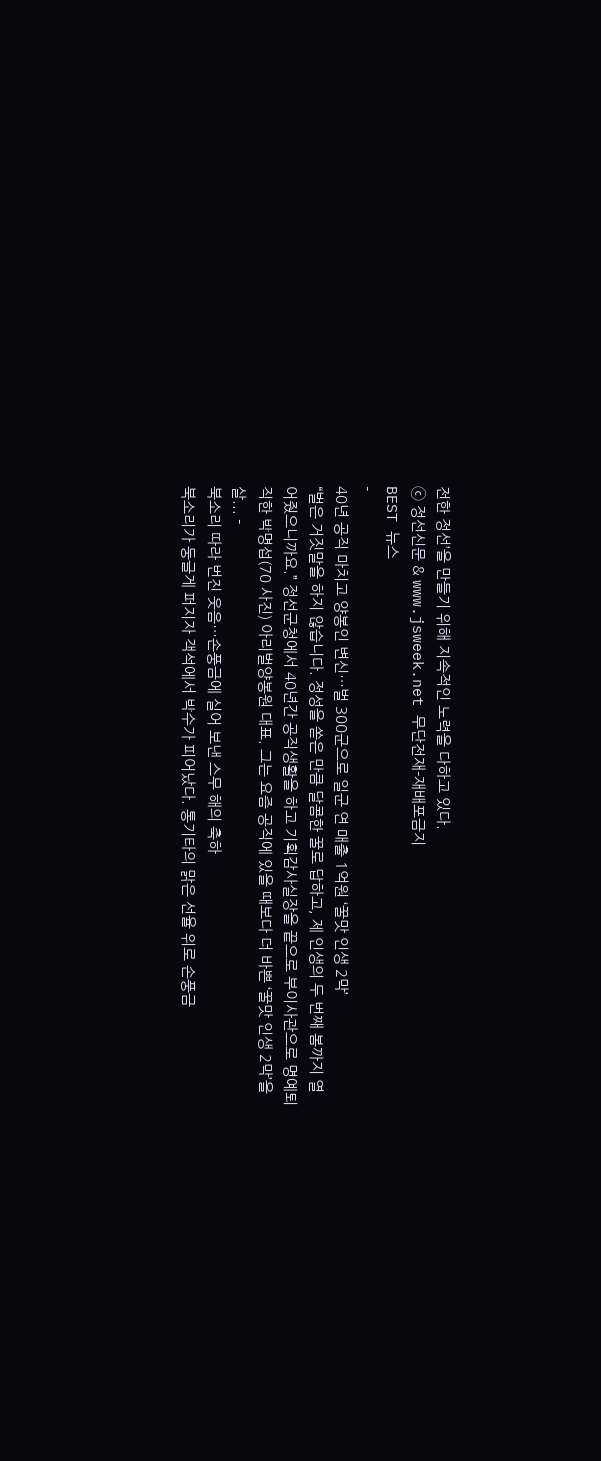전한 정선’을 만들기 위해 지속적인 노력을 다하고 있다.
ⓒ 정선신문 & www.jsweek.net 무단전재-재배포금지
BEST 뉴스
-
40년 공직 마치고 양봉인 변신…벌 300군으로 일군 연 매출 1억원 ‘꿀맛 인생 2막’
“벌은 거짓말을 하지 않습니다. 정성을 쏟은 만큼 달콤한 꿀로 답하고, 제 인생의 두 번째 봄까지 열어줬으니까요.” 정선군청에서 40년간 공직생활을 하고 기획감사실장을 끝으로 부이사관으로 명예퇴직한 박명섭(70 사진) 아리벌양봉원 대표. 그는 요즘 공직에 있을 때보다 더 바쁜 ‘꿀맛 인생 2막’을 살... -
북소리 따라 번진 웃음…손풍금에 실어 보낸 스무 해의 축하
북소리가 둥글게 퍼지자 객석에서 박수가 피어났다. 통기타의 맑은 선율 위로 손풍금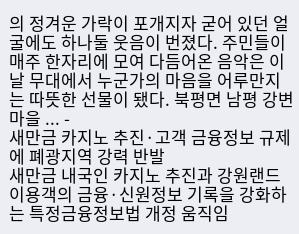의 정겨운 가락이 포개지자 굳어 있던 얼굴에도 하나둘 웃음이 번졌다. 주민들이 매주 한자리에 모여 다듬어온 음악은 이날 무대에서 누군가의 마음을 어루만지는 따뜻한 선물이 됐다. 북평면 남평 강변마을 ... -
새만금 카지노 추진·고객 금융정보 규제에 폐광지역 강력 반발
새만금 내국인 카지노 추진과 강원랜드 이용객의 금융·신원정보 기록을 강화하는 특정금융정보법 개정 움직임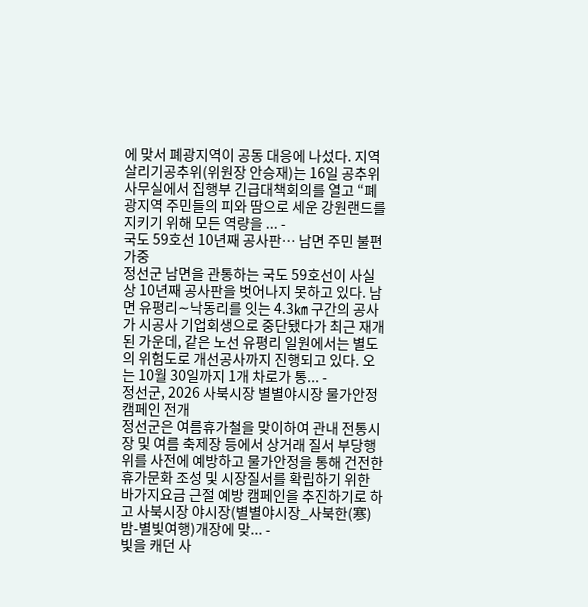에 맞서 폐광지역이 공동 대응에 나섰다. 지역살리기공추위(위원장 안승재)는 16일 공추위 사무실에서 집행부 긴급대책회의를 열고 “폐광지역 주민들의 피와 땀으로 세운 강원랜드를 지키기 위해 모든 역량을 ... -
국도 59호선 10년째 공사판… 남면 주민 불편 가중
정선군 남면을 관통하는 국도 59호선이 사실상 10년째 공사판을 벗어나지 못하고 있다. 남면 유평리∼낙동리를 잇는 4.3㎞ 구간의 공사가 시공사 기업회생으로 중단됐다가 최근 재개된 가운데, 같은 노선 유평리 일원에서는 별도의 위험도로 개선공사까지 진행되고 있다. 오는 10월 30일까지 1개 차로가 통... -
정선군, 2026 사북시장 별별야시장 물가안정 캠페인 전개
정선군은 여름휴가철을 맞이하여 관내 전통시장 및 여름 축제장 등에서 상거래 질서 부당행위를 사전에 예방하고 물가안정을 통해 건전한 휴가문화 조성 및 시장질서를 확립하기 위한 바가지요금 근절 예방 캠페인을 추진하기로 하고 사북시장 야시장(별별야시장_사북한(寒)밤-별빛여행)개장에 맞... -
빛을 캐던 사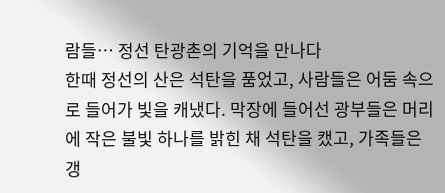람들… 정선 탄광촌의 기억을 만나다
한때 정선의 산은 석탄을 품었고, 사람들은 어둠 속으로 들어가 빛을 캐냈다. 막장에 들어선 광부들은 머리에 작은 불빛 하나를 밝힌 채 석탄을 캤고, 가족들은 갱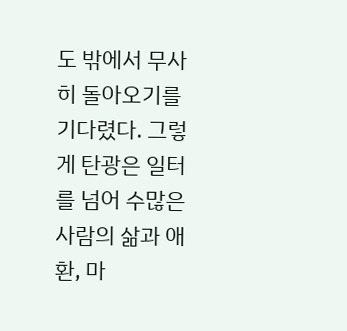도 밖에서 무사히 돌아오기를 기다렸다. 그렇게 탄광은 일터를 넘어 수많은 사람의 삶과 애환, 마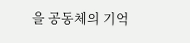을 공동체의 기억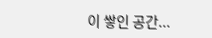이 쌓인 공간...